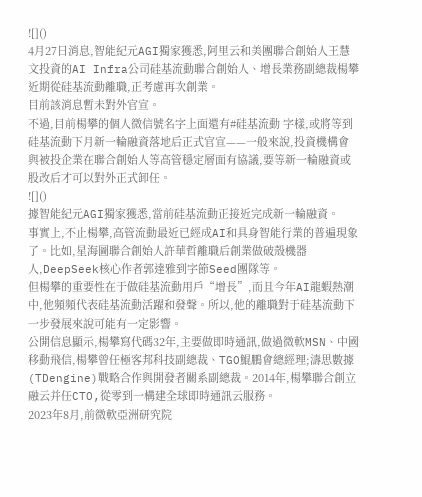![]()
4月27日消息,智能紀元AGI獨家獲悉,阿里云和美團聯合創始人王慧文投資的AI Infra公司硅基流動聯合創始人、增長業務副總裁楊攀近期從硅基流動離職,正考慮再次創業。
目前該消息暫未對外官宣。
不過,目前楊攀的個人微信號名字上面還有#硅基流動 字樣,或將等到硅基流動下月新一輪融資落地后正式官宣——一般來說,投資機構會與被投企業在聯合創始人等高管穩定層面有協議,要等新一輪融資或股改后才可以對外正式卸任。
![]()
據智能紀元AGI獨家獲悉,當前硅基流動正接近完成新一輪融資。
事實上,不止楊攀,高管流動最近已經成AI和具身智能行業的普遍現象了。比如,星海圖聯合創始人許華哲離職后創業做破殼機器人,DeepSeek核心作者郭達雅到字節Seed團隊等。
但楊攀的重要性在于做硅基流動用戶“增長”,而且今年AI龍蝦熱潮中,他頻頻代表硅基流動活躍和發聲。所以,他的離職對于硅基流動下一步發展來說可能有一定影響。
公開信息顯示,楊攀寫代碼32年,主要做即時通訊,做過微軟MSN、中國移動飛信,楊攀曾任極客邦科技副總裁、TGO鯤鵬會總經理;濤思數據(TDengine)戰略合作與開發者關系副總裁。2014年,楊攀聯合創立融云并任CTO,從零到一構建全球即時通訊云服務。
2023年8月,前微軟亞洲研究院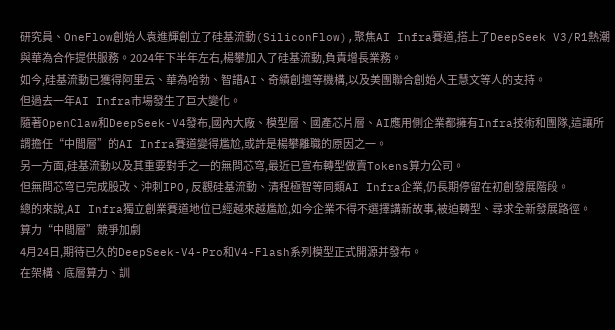研究員、OneFlow創始人袁進輝創立了硅基流動(SiliconFlow),聚焦AI Infra賽道,搭上了DeepSeek V3/R1熱潮與華為合作提供服務。2024年下半年左右,楊攀加入了硅基流動,負責增長業務。
如今,硅基流動已獲得阿里云、華為哈勃、智譜AI、奇績創壇等機構,以及美團聯合創始人王慧文等人的支持。
但過去一年AI Infra市場發生了巨大變化。
隨著OpenClaw和DeepSeek-V4發布,國內大廠、模型層、國產芯片層、AI應用側企業都擁有Infra技術和團隊,這讓所謂擔任“中間層”的AI Infra賽道變得尷尬,或許是楊攀離職的原因之一。
另一方面,硅基流動以及其重要對手之一的無問芯穹,最近已宣布轉型做賣Tokens算力公司。
但無問芯穹已完成股改、沖刺IPO,反觀硅基流動、清程極智等同類AI Infra企業,仍長期停留在初創發展階段。
總的來說,AI Infra獨立創業賽道地位已經越來越尷尬,如今企業不得不選擇講新故事,被迫轉型、尋求全新發展路徑。
算力“中間層”競爭加劇
4月24日,期待已久的DeepSeek-V4-Pro和V4-Flash系列模型正式開源并發布。
在架構、底層算力、訓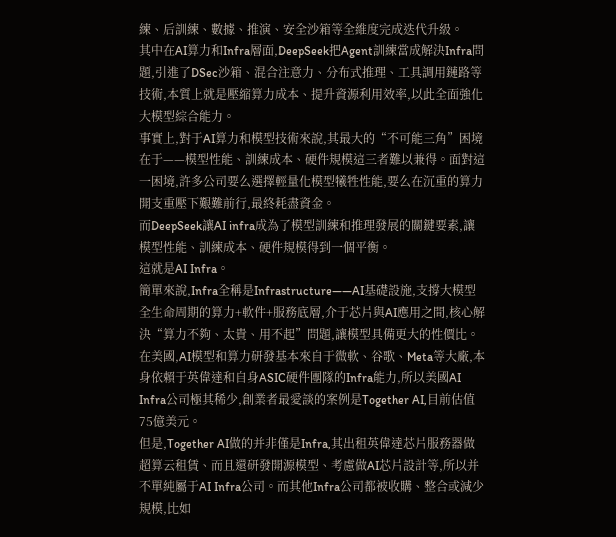練、后訓練、數據、推演、安全沙箱等全維度完成迭代升級。
其中在AI算力和Infra層面,DeepSeek把Agent訓練當成解決Infra問題,引進了DSec沙箱、混合注意力、分布式推理、工具調用鏈路等技術,本質上就是壓縮算力成本、提升資源利用效率,以此全面強化大模型綜合能力。
事實上,對于AI算力和模型技術來說,其最大的“不可能三角”困境在于——模型性能、訓練成本、硬件規模這三者難以兼得。面對這一困境,許多公司要么選擇輕量化模型犧牲性能,要么在沉重的算力開支重壓下艱難前行,最終耗盡資金。
而DeepSeek讓AI infra成為了模型訓練和推理發展的關鍵要素,讓模型性能、訓練成本、硬件規模得到一個平衡。
這就是AI Infra。
簡單來說,Infra全稱是Infrastructure——AI基礎設施,支撐大模型全生命周期的算力+軟件+服務底層,介于芯片與AI應用之間,核心解決“算力不夠、太貴、用不起”問題,讓模型具備更大的性價比。
在美國,AI模型和算力研發基本來自于微軟、谷歌、Meta等大廠,本身依賴于英偉達和自身ASIC硬件團隊的Infra能力,所以美國AI Infra公司極其稀少,創業者最愛談的案例是Together AI,目前估值75億美元。
但是,Together AI做的并非僅是Infra,其出租英偉達芯片服務器做超算云租賃、而且還研發開源模型、考慮做AI芯片設計等,所以并不單純屬于AI Infra公司。而其他Infra公司都被收購、整合或減少規模,比如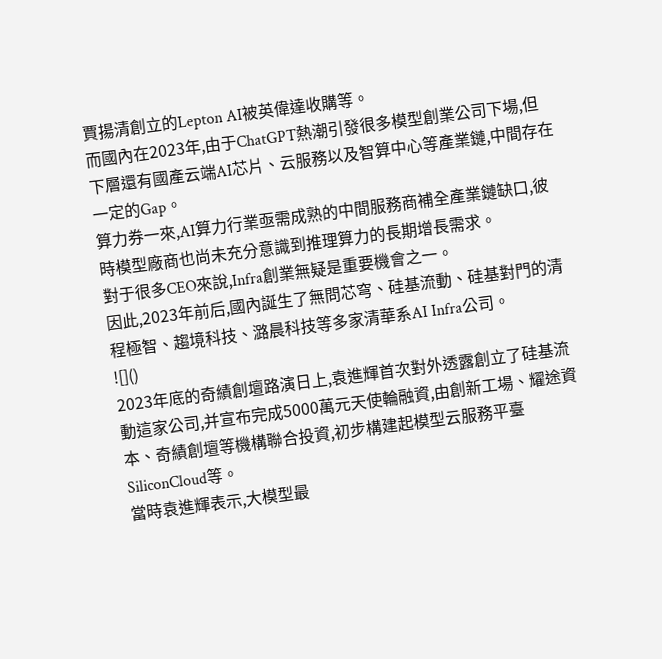賈揚清創立的Lepton AI被英偉達收購等。
而國內在2023年,由于ChatGPT熱潮引發很多模型創業公司下場,但下層還有國產云端AI芯片、云服務以及智算中心等產業鏈,中間存在一定的Gap。
算力券一來,AI算力行業亟需成熟的中間服務商補全產業鏈缺口,彼時模型廠商也尚未充分意識到推理算力的長期增長需求。
對于很多CEO來說,Infra創業無疑是重要機會之一。
因此,2023年前后,國內誕生了無問芯穹、硅基流動、硅基對門的清程極智、趨境科技、潞晨科技等多家清華系AI Infra公司。
![]()
2023年底的奇績創壇路演日上,袁進輝首次對外透露創立了硅基流動這家公司,并宣布完成5000萬元天使輪融資,由創新工場、耀途資本、奇績創壇等機構聯合投資,初步構建起模型云服務平臺SiliconCloud等。
當時袁進輝表示,大模型最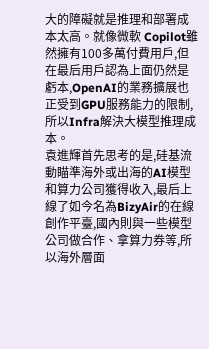大的障礙就是推理和部署成本太高。就像微軟 Copilot雖然擁有100多萬付費用戶,但在最后用戶認為上面仍然是虧本,OpenAI的業務擴展也正受到GPU服務能力的限制,所以Infra解決大模型推理成本。
袁進輝首先思考的是,硅基流動瞄準海外或出海的AI模型和算力公司獲得收入,最后上線了如今名為BizyAir的在線創作平臺,國內則與一些模型公司做合作、拿算力券等,所以海外層面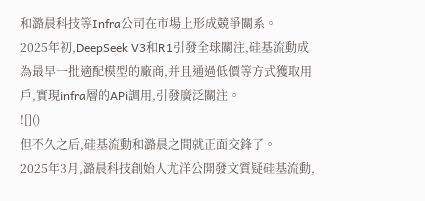和潞晨科技等Infra公司在市場上形成競爭關系。
2025年初,DeepSeek V3和R1引發全球關注,硅基流動成為最早一批適配模型的廠商,并且通過低價等方式獲取用戶,實現infra層的APi調用,引發廣泛關注。
![]()
但不久之后,硅基流動和潞晨之間就正面交鋒了。
2025年3月,潞晨科技創始人尤洋公開發文質疑硅基流動,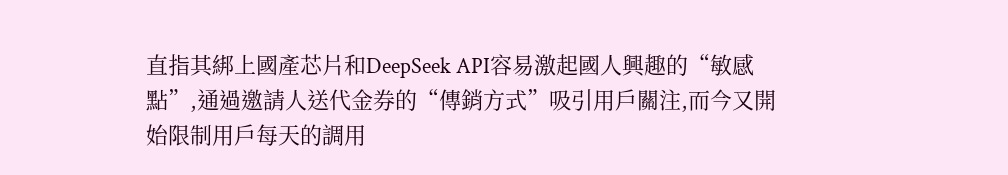直指其綁上國產芯片和DeepSeek API容易激起國人興趣的“敏感點”,通過邀請人送代金券的“傳銷方式”吸引用戶關注,而今又開始限制用戶每天的調用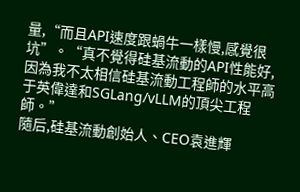量,“而且API速度跟蝸牛一樣慢,感覺很坑”。“真不覺得硅基流動的API性能好,因為我不太相信硅基流動工程師的水平高于英偉達和SGLang/vLLM的頂尖工程師。”
隨后,硅基流動創始人、CEO袁進輝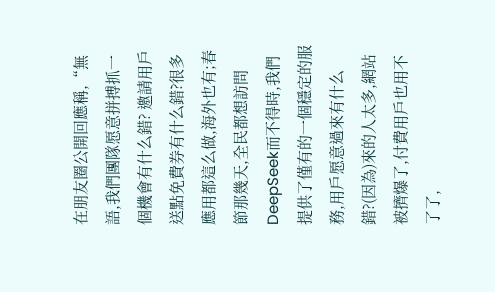在朋友圈公開回應稱,“無語,我們團隊愿意拼搏抓一個機會有什么錯? 邀請用戶送點免費券有什么錯?很多應用都這么做,海外也有;春節那幾天,全民都想訪問DeepSeek而不得時,我們提供了僅有的一個穩定的服務,用戶愿意過來有什么錯?(因為)來的人太多,網站被擠爆了,付費用戶也用不了了,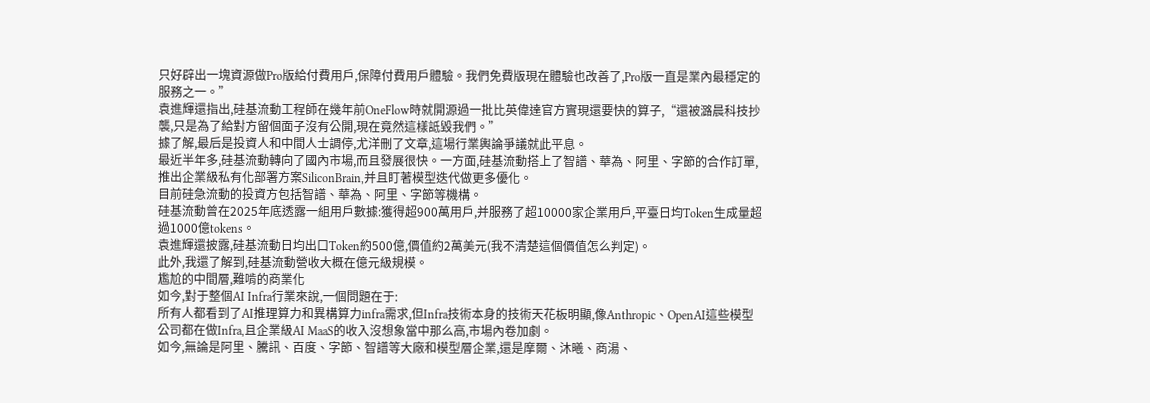只好辟出一塊資源做Pro版給付費用戶,保障付費用戶體驗。我們免費版現在體驗也改善了,Pro版一直是業內最穩定的服務之一。”
袁進輝還指出,硅基流動工程師在幾年前OneFlow時就開源過一批比英偉達官方實現還要快的算子,“還被潞晨科技抄襲,只是為了給對方留個面子沒有公開,現在竟然這樣詆毀我們。”
據了解,最后是投資人和中間人士調停,尤洋刪了文章,這場行業輿論爭議就此平息。
最近半年多,硅基流動轉向了國內市場,而且發展很快。一方面,硅基流動搭上了智譜、華為、阿里、字節的合作訂單,推出企業級私有化部署方案SiliconBrain,并且盯著模型迭代做更多優化。
目前硅急流動的投資方包括智譜、華為、阿里、字節等機構。
硅基流動曾在2025年底透露一組用戶數據:獲得超900萬用戶,并服務了超10000家企業用戶,平臺日均Token生成量超過1000億tokens。
袁進輝還披露,硅基流動日均出口Token約500億,價值約2萬美元(我不清楚這個價值怎么判定)。
此外,我還了解到,硅基流動營收大概在億元級規模。
尷尬的中間層,難啃的商業化
如今,對于整個AI Infra行業來說,一個問題在于:
所有人都看到了AI推理算力和異構算力infra需求,但Infra技術本身的技術天花板明顯,像Anthropic、OpenAI這些模型公司都在做Infra,且企業級AI MaaS的收入沒想象當中那么高,市場內卷加劇。
如今,無論是阿里、騰訊、百度、字節、智譜等大廠和模型層企業,還是摩爾、沐曦、商湯、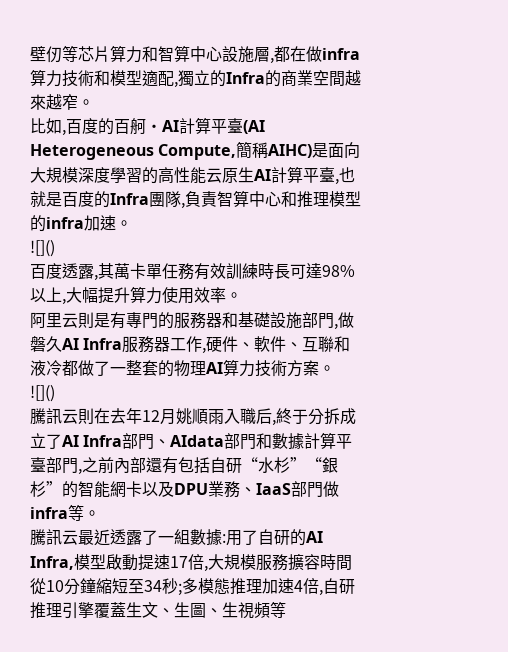壁仞等芯片算力和智算中心設施層,都在做infra算力技術和模型適配,獨立的Infra的商業空間越來越窄。
比如,百度的百舸·AI計算平臺(AI Heterogeneous Compute,簡稱AIHC)是面向大規模深度學習的高性能云原生AI計算平臺,也就是百度的Infra團隊,負責智算中心和推理模型的infra加速。
![]()
百度透露,其萬卡單任務有效訓練時長可達98%以上,大幅提升算力使用效率。
阿里云則是有專門的服務器和基礎設施部門,做磐久AI Infra服務器工作,硬件、軟件、互聯和液冷都做了一整套的物理AI算力技術方案。
![]()
騰訊云則在去年12月姚順雨入職后,終于分拆成立了AI Infra部門、AIdata部門和數據計算平臺部門,之前內部還有包括自研“水杉”“銀杉”的智能網卡以及DPU業務、IaaS部門做infra等。
騰訊云最近透露了一組數據:用了自研的AI Infra,模型啟動提速17倍,大規模服務擴容時間從10分鐘縮短至34秒;多模態推理加速4倍,自研推理引擎覆蓋生文、生圖、生視頻等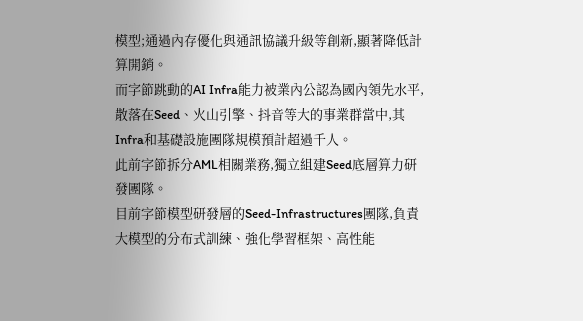模型;通過內存優化與通訊協議升級等創新,顯著降低計算開銷。
而字節跳動的AI Infra能力被業內公認為國內領先水平,散落在Seed、火山引擎、抖音等大的事業群當中,其Infra和基礎設施團隊規模預計超過千人。
此前字節拆分AML相關業務,獨立組建Seed底層算力研發團隊。
目前字節模型研發層的Seed-Infrastructures團隊,負責大模型的分布式訓練、強化學習框架、高性能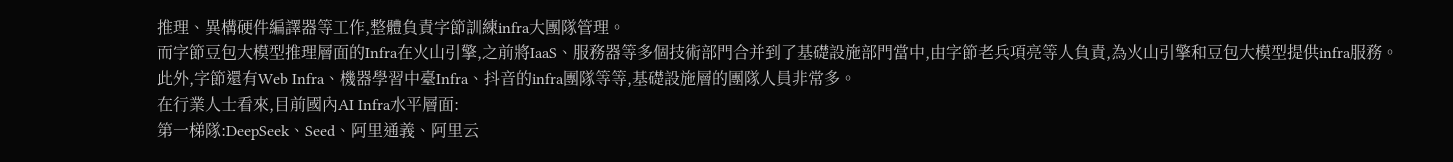推理、異構硬件編譯器等工作,整體負責字節訓練infra大團隊管理。
而字節豆包大模型推理層面的Infra在火山引擎,之前將IaaS、服務器等多個技術部門合并到了基礎設施部門當中,由字節老兵項亮等人負責,為火山引擎和豆包大模型提供infra服務。
此外,字節還有Web Infra、機器學習中臺Infra、抖音的infra團隊等等,基礎設施層的團隊人員非常多。
在行業人士看來,目前國內AI Infra水平層面:
第一梯隊:DeepSeek、Seed、阿里通義、阿里云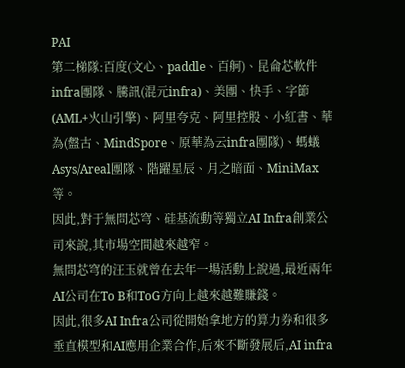PAI
第二梯隊:百度(文心、paddle、百舸)、昆侖芯軟件infra團隊、騰訊(混元infra)、美團、快手、字節(AML+火山引擎)、阿里夸克、阿里控股、小紅書、華為(盤古、MindSpore、原華為云infra團隊)、螞蟻 Asys/Areal團隊、階躍星辰、月之暗面、MiniMax等。
因此,對于無問芯穹、硅基流動等獨立AI Infra創業公司來說,其市場空間越來越窄。
無問芯穹的汪玉就曾在去年一場活動上說過,最近兩年AI公司在To B和ToG方向上越來越難賺錢。
因此,很多AI Infra公司從開始拿地方的算力券和很多垂直模型和AI應用企業合作,后來不斷發展后,AI infra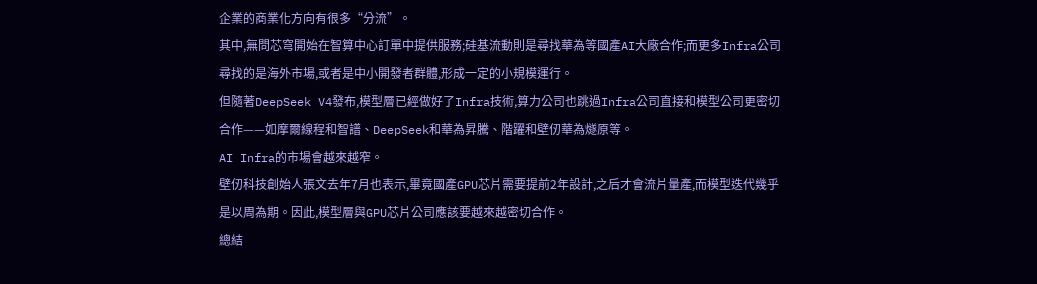企業的商業化方向有很多“分流”。
其中,無問芯穹開始在智算中心訂單中提供服務;硅基流動則是尋找華為等國產AI大廠合作;而更多Infra公司尋找的是海外市場,或者是中小開發者群體,形成一定的小規模運行。
但隨著DeepSeek V4發布,模型層已經做好了Infra技術,算力公司也跳過Infra公司直接和模型公司更密切合作——如摩爾線程和智譜、DeepSeek和華為昇騰、階躍和壁仞華為燧原等。
AI Infra的市場會越來越窄。
壁仞科技創始人張文去年7月也表示,畢竟國產GPU芯片需要提前2年設計,之后才會流片量產,而模型迭代幾乎是以周為期。因此,模型層與GPU芯片公司應該要越來越密切合作。
總結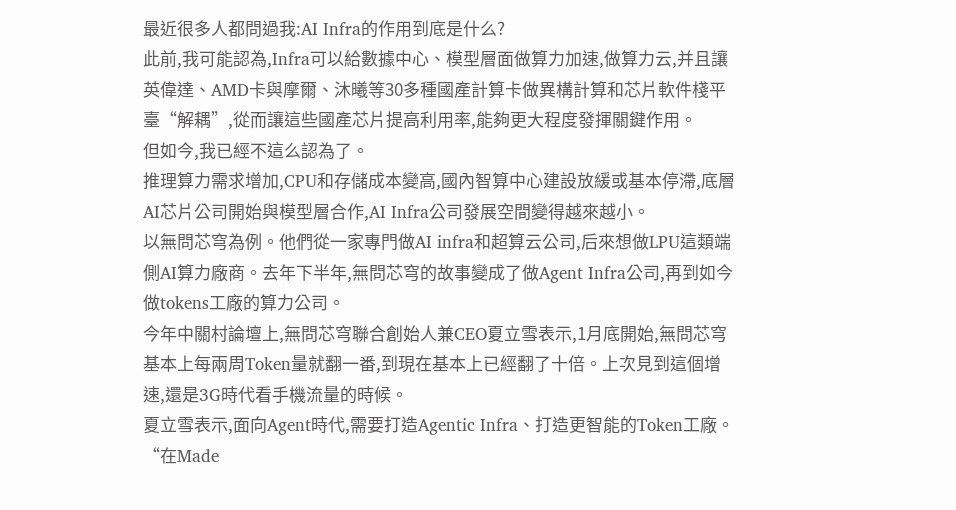最近很多人都問過我:AI Infra的作用到底是什么?
此前,我可能認為,Infra可以給數據中心、模型層面做算力加速,做算力云,并且讓英偉達、AMD卡與摩爾、沐曦等30多種國產計算卡做異構計算和芯片軟件棧平臺“解耦”,從而讓這些國產芯片提高利用率,能夠更大程度發揮關鍵作用。
但如今,我已經不這么認為了。
推理算力需求增加,CPU和存儲成本變高,國內智算中心建設放緩或基本停滯,底層AI芯片公司開始與模型層合作,AI Infra公司發展空間變得越來越小。
以無問芯穹為例。他們從一家專門做AI infra和超算云公司,后來想做LPU這類端側AI算力廠商。去年下半年,無問芯穹的故事變成了做Agent Infra公司,再到如今做tokens工廠的算力公司。
今年中關村論壇上,無問芯穹聯合創始人兼CEO夏立雪表示,1月底開始,無問芯穹基本上每兩周Token量就翻一番,到現在基本上已經翻了十倍。上次見到這個增速,還是3G時代看手機流量的時候。
夏立雪表示,面向Agent時代,需要打造Agentic Infra、打造更智能的Token工廠。“在Made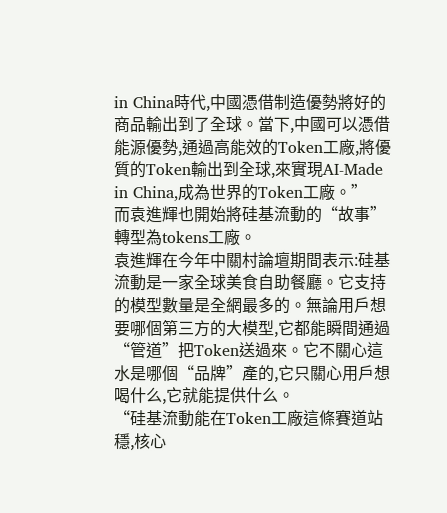in China時代,中國憑借制造優勢將好的商品輸出到了全球。當下,中國可以憑借能源優勢,通過高能效的Token工廠,將優質的Token輸出到全球,來實現AI-Made in China,成為世界的Token工廠。”
而袁進輝也開始將硅基流動的“故事”轉型為tokens工廠。
袁進輝在今年中關村論壇期間表示:硅基流動是一家全球美食自助餐廳。它支持的模型數量是全網最多的。無論用戶想要哪個第三方的大模型,它都能瞬間通過“管道”把Token送過來。它不關心這水是哪個“品牌”產的,它只關心用戶想喝什么,它就能提供什么。
“硅基流動能在Token工廠這條賽道站穩,核心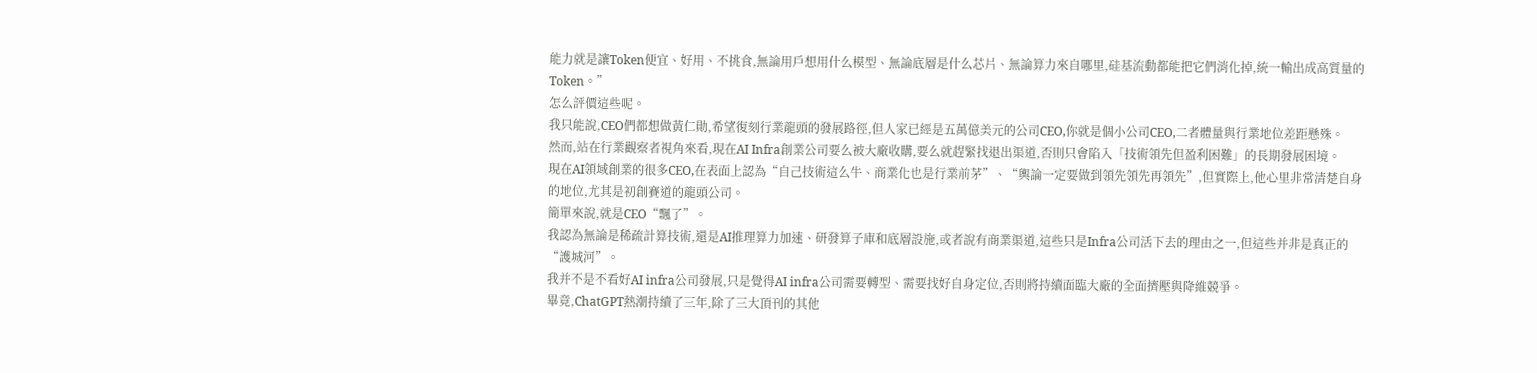能力就是讓Token便宜、好用、不挑食,無論用戶想用什么模型、無論底層是什么芯片、無論算力來自哪里,硅基流動都能把它們消化掉,統一輸出成高質量的Token。”
怎么評價這些呢。
我只能說,CEO們都想做黃仁勛,希望復刻行業龍頭的發展路徑,但人家已經是五萬億美元的公司CEO,你就是個小公司CEO,二者體量與行業地位差距懸殊。
然而,站在行業觀察者視角來看,現在AI Infra創業公司要么被大廠收購,要么就趕緊找退出渠道,否則只會陷入「技術領先但盈利困難」的長期發展困境。
現在AI領域創業的很多CEO,在表面上認為“自己技術這么牛、商業化也是行業前茅”、“輿論一定要做到領先領先再領先”,但實際上,他心里非常清楚自身的地位,尤其是初創賽道的龍頭公司。
簡單來說,就是CEO“飄了”。
我認為無論是稀疏計算技術,還是AI推理算力加速、研發算子庫和底層設施,或者說有商業渠道,這些只是Infra公司活下去的理由之一,但這些并非是真正的“護城河”。
我并不是不看好AI infra公司發展,只是覺得AI infra公司需要轉型、需要找好自身定位,否則將持續面臨大廠的全面擠壓與降維競爭。
畢竟,ChatGPT熱潮持續了三年,除了三大頂刊的其他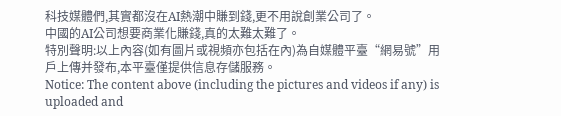科技媒體們,其實都沒在AI熱潮中賺到錢,更不用說創業公司了。
中國的AI公司想要商業化賺錢,真的太難太難了。
特別聲明:以上內容(如有圖片或視頻亦包括在內)為自媒體平臺“網易號”用戶上傳并發布,本平臺僅提供信息存儲服務。
Notice: The content above (including the pictures and videos if any) is uploaded and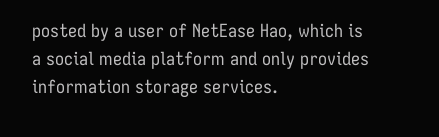posted by a user of NetEase Hao, which is a social media platform and only provides information storage services.